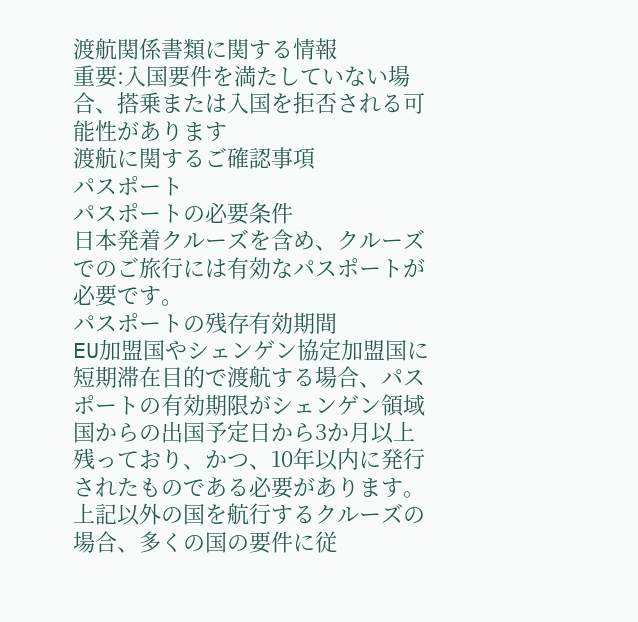渡航関係書類に関する情報
重要:入国要件を満たしていない場合、搭乗または入国を拒否される可能性があります
渡航に関するご確認事項
パスポート
パスポートの必要条件
日本発着クルーズを含め、クルーズでのご旅行には有効なパスポートが必要です。
パスポートの残存有効期間
EU加盟国やシェンゲン協定加盟国に短期滞在目的で渡航する場合、パスポートの有効期限がシェンゲン領域国からの出国予定日から3か月以上残っており、かつ、10年以内に発行されたものである必要があります。
上記以外の国を航行するクルーズの場合、多くの国の要件に従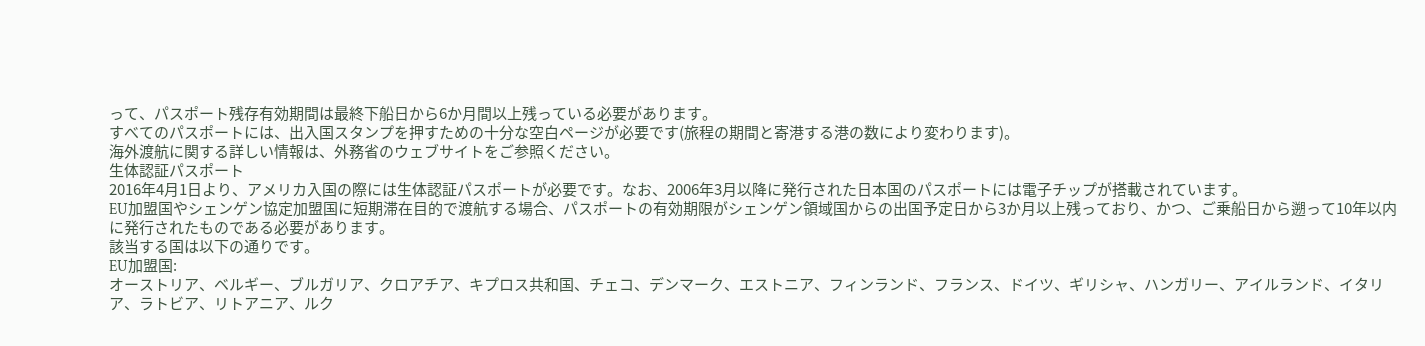って、パスポート残存有効期間は最終下船日から6か月間以上残っている必要があります。
すべてのパスポートには、出入国スタンプを押すための十分な空白ページが必要です(旅程の期間と寄港する港の数により変わります)。
海外渡航に関する詳しい情報は、外務省のウェブサイトをご参照ください。
生体認証パスポート
2016年4月1日より、アメリカ入国の際には生体認証パスポートが必要です。なお、2006年3月以降に発行された日本国のパスポートには電子チップが搭載されています。
EU加盟国やシェンゲン協定加盟国に短期滞在目的で渡航する場合、パスポートの有効期限がシェンゲン領域国からの出国予定日から3か月以上残っており、かつ、ご乗船日から遡って10年以内に発行されたものである必要があります。
該当する国は以下の通りです。
EU加盟国:
オーストリア、ベルギー、ブルガリア、クロアチア、キプロス共和国、チェコ、デンマーク、エストニア、フィンランド、フランス、ドイツ、ギリシャ、ハンガリー、アイルランド、イタリア、ラトビア、リトアニア、ルク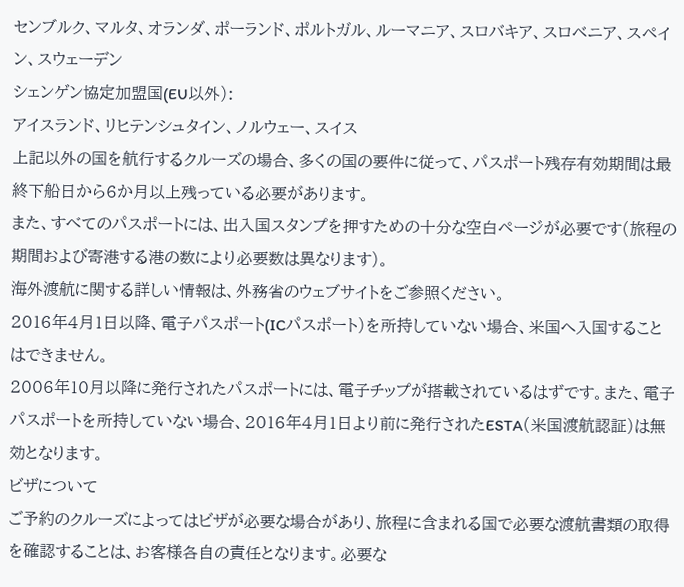センブルク、マルタ、オランダ、ポーランド、ポルトガル、ルーマニア、スロバキア、スロベニア、スペイン、スウェーデン
シェンゲン協定加盟国(EU以外):
アイスランド、リヒテンシュタイン、ノルウェー、スイス
上記以外の国を航行するクルーズの場合、多くの国の要件に従って、パスポート残存有効期間は最終下船日から6か月以上残っている必要があります。
また、すべてのパスポートには、出入国スタンプを押すための十分な空白ページが必要です(旅程の期間および寄港する港の数により必要数は異なります)。
海外渡航に関する詳しい情報は、外務省のウェブサイトをご参照ください。
2016年4月1日以降、電子パスポート(ICパスポート)を所持していない場合、米国へ入国することはできません。
2006年10月以降に発行されたパスポートには、電子チップが搭載されているはずです。また、電子パスポートを所持していない場合、2016年4月1日より前に発行されたESTA(米国渡航認証)は無効となります。
ビザについて
ご予約のクルーズによってはビザが必要な場合があり、旅程に含まれる国で必要な渡航書類の取得を確認することは、お客様各自の責任となります。必要な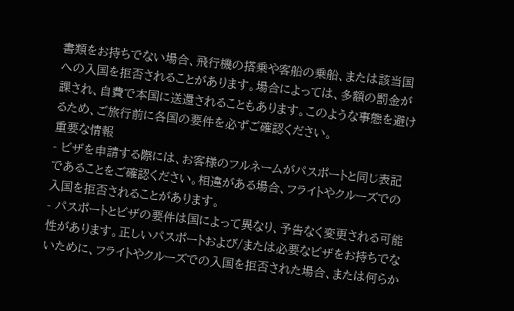書類をお持ちでない場合、飛行機の搭乗や客船の乗船、または該当国への入国を拒否されることがあります。場合によっては、多額の罰金が課され、自費で本国に送還されることもあります。このような事態を避けるため、ご旅行前に各国の要件を必ずご確認ください。
重要な情報
- ビザを申請する際には、お客様のフルネームがパスポートと同じ表記であることをご確認ください。相違がある場合、フライトやクルーズでの入国を拒否されることがあります。
- パスポートとビザの要件は国によって異なり、予告なく変更される可能性があります。正しいパスポートおよび/または必要なビザをお持ちでないために、フライトやクルーズでの入国を拒否された場合、または何らか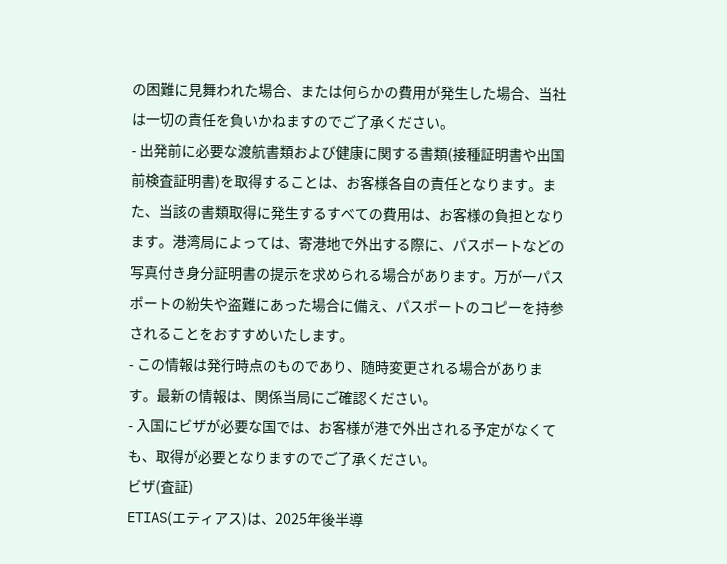の困難に見舞われた場合、または何らかの費用が発生した場合、当社は一切の責任を負いかねますのでご了承ください。
- 出発前に必要な渡航書類および健康に関する書類(接種証明書や出国前検査証明書)を取得することは、お客様各自の責任となります。また、当該の書類取得に発生するすべての費用は、お客様の負担となります。港湾局によっては、寄港地で外出する際に、パスポートなどの写真付き身分証明書の提示を求められる場合があります。万が一パスポートの紛失や盗難にあった場合に備え、パスポートのコピーを持参されることをおすすめいたします。
- この情報は発行時点のものであり、随時変更される場合があります。最新の情報は、関係当局にご確認ください。
- 入国にビザが必要な国では、お客様が港で外出される予定がなくても、取得が必要となりますのでご了承ください。
ビザ(査証)
ETIAS(エティアス)は、2025年後半導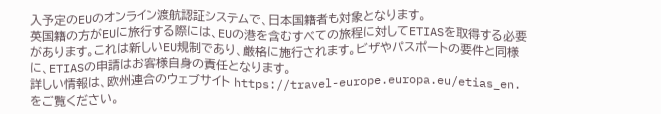入予定のEUのオンライン渡航認証システムで、日本国籍者も対象となります。
英国籍の方がEUに旅行する際には、EUの港を含むすべての旅程に対してETIASを取得する必要があります。これは新しいEU規制であり、厳格に施行されます。ビザやパスポートの要件と同様に、ETIASの申請はお客様自身の責任となります。
詳しい情報は、欧州連合のウェブサイト https://travel-europe.europa.eu/etias_en. をご覧ください。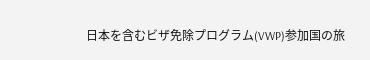日本を含むビザ免除プログラム(VWP)参加国の旅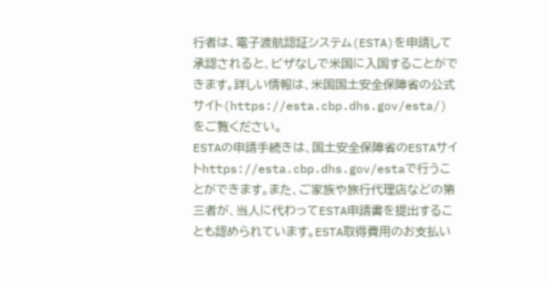行者は、電子渡航認証システム(ESTA)を申請して承認されると、ビザなしで米国に入国することができます。詳しい情報は、米国国土安全保障省の公式サイト(https://esta.cbp.dhs.gov/esta/)をご覧ください。
ESTAの申請手続きは、国土安全保障省のESTAサイトhttps://esta.cbp.dhs.gov/estaで行うことができます。また、ご家族や旅行代理店などの第三者が、当人に代わってESTA申請書を提出することも認められています。ESTA取得費用のお支払い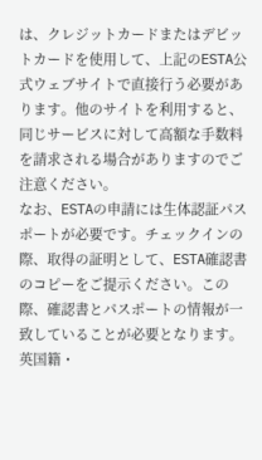は、クレジットカードまたはデビットカードを使用して、上記のESTA公式ウェブサイトで直接行う必要があります。他のサイトを利用すると、同じサービスに対して高額な手数料を請求される場合がありますのでご注意ください。
なお、ESTAの申請には生体認証パスポートが必要です。チェックインの際、取得の証明として、ESTA確認書のコピーをご提示ください。この際、確認書とパスポートの情報が一致していることが必要となります。
英国籍・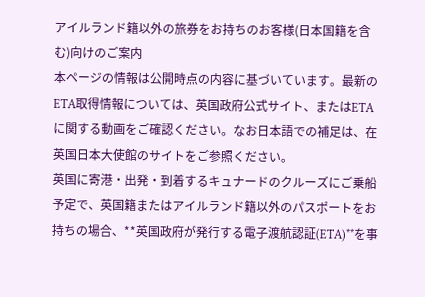アイルランド籍以外の旅券をお持ちのお客様(日本国籍を含む)向けのご案内
本ページの情報は公開時点の内容に基づいています。最新のETA取得情報については、英国政府公式サイト、またはETAに関する動画をご確認ください。なお日本語での補足は、在英国日本大使館のサイトをご参照ください。
英国に寄港・出発・到着するキュナードのクルーズにご乗船予定で、英国籍またはアイルランド籍以外のパスポートをお持ちの場合、**英国政府が発行する電子渡航認証(ETA)**を事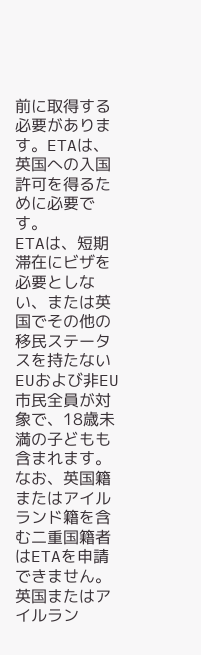前に取得する必要があります。ETAは、英国への入国許可を得るために必要です。
ETAは、短期滞在にビザを必要としない、または英国でその他の移民ステータスを持たないEUおよび非EU市民全員が対象で、18歳未満の子どもも含まれます。
なお、英国籍またはアイルランド籍を含む二重国籍者はETAを申請できません。英国またはアイルラン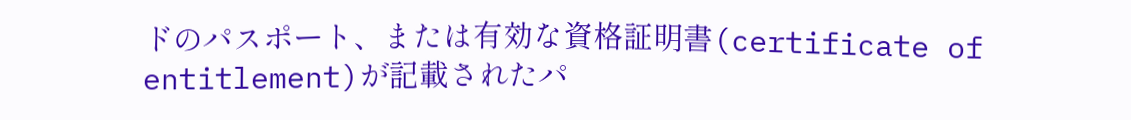ドのパスポート、または有効な資格証明書(certificate of entitlement)が記載されたパ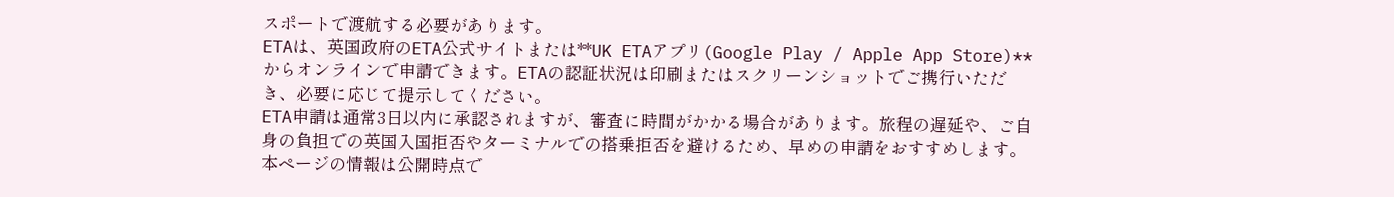スポートで渡航する必要があります。
ETAは、英国政府のETA公式サイトまたは**UK ETAアプリ(Google Play / Apple App Store)**からオンラインで申請できます。ETAの認証状況は印刷またはスクリーンショットでご携行いただき、必要に応じて提示してください。
ETA申請は通常3日以内に承認されますが、審査に時間がかかる場合があります。旅程の遅延や、ご自身の負担での英国入国拒否やターミナルでの搭乗拒否を避けるため、早めの申請をおすすめします。
本ページの情報は公開時点で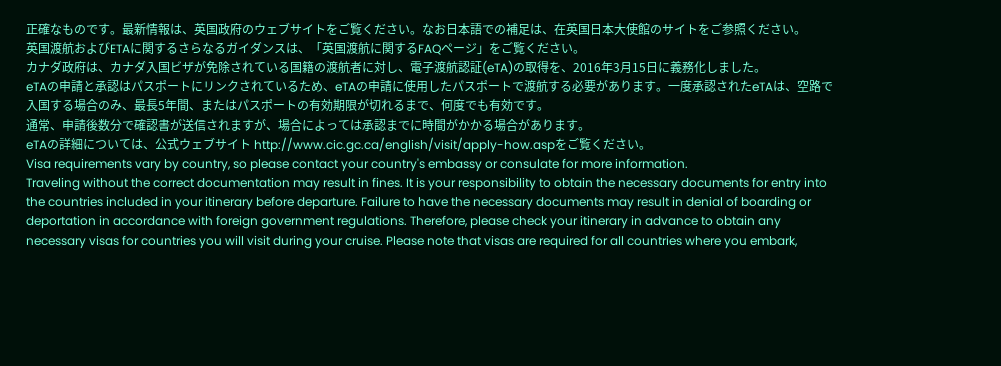正確なものです。最新情報は、英国政府のウェブサイトをご覧ください。なお日本語での補足は、在英国日本大使館のサイトをご参照ください。
英国渡航およびETAに関するさらなるガイダンスは、「英国渡航に関するFAQページ」をご覧ください。
カナダ政府は、カナダ入国ビザが免除されている国籍の渡航者に対し、電子渡航認証(eTA)の取得を、2016年3月15日に義務化しました。
eTAの申請と承認はパスポートにリンクされているため、eTAの申請に使用したパスポートで渡航する必要があります。一度承認されたeTAは、空路で入国する場合のみ、最長5年間、またはパスポートの有効期限が切れるまで、何度でも有効です。
通常、申請後数分で確認書が送信されますが、場合によっては承認までに時間がかかる場合があります。
eTAの詳細については、公式ウェブサイト http://www.cic.gc.ca/english/visit/apply-how.aspをご覧ください。
Visa requirements vary by country, so please contact your country's embassy or consulate for more information.
Traveling without the correct documentation may result in fines. It is your responsibility to obtain the necessary documents for entry into the countries included in your itinerary before departure. Failure to have the necessary documents may result in denial of boarding or deportation in accordance with foreign government regulations. Therefore, please check your itinerary in advance to obtain any necessary visas for countries you will visit during your cruise. Please note that visas are required for all countries where you embark,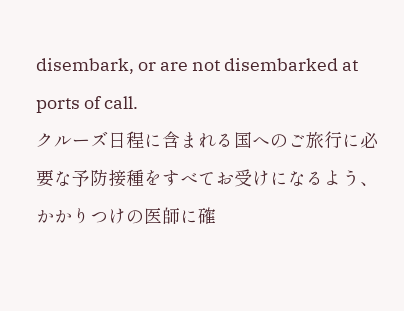disembark, or are not disembarked at ports of call.
クルーズ日程に含まれる国へのご旅行に必要な予防接種をすべてお受けになるよう、かかりつけの医師に確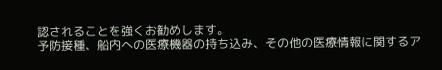認されることを強くお勧めします。
予防接種、船内への医療機器の持ち込み、その他の医療情報に関するア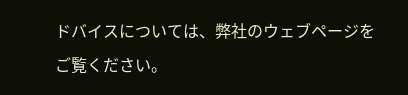ドバイスについては、弊社のウェブページをご覧ください。